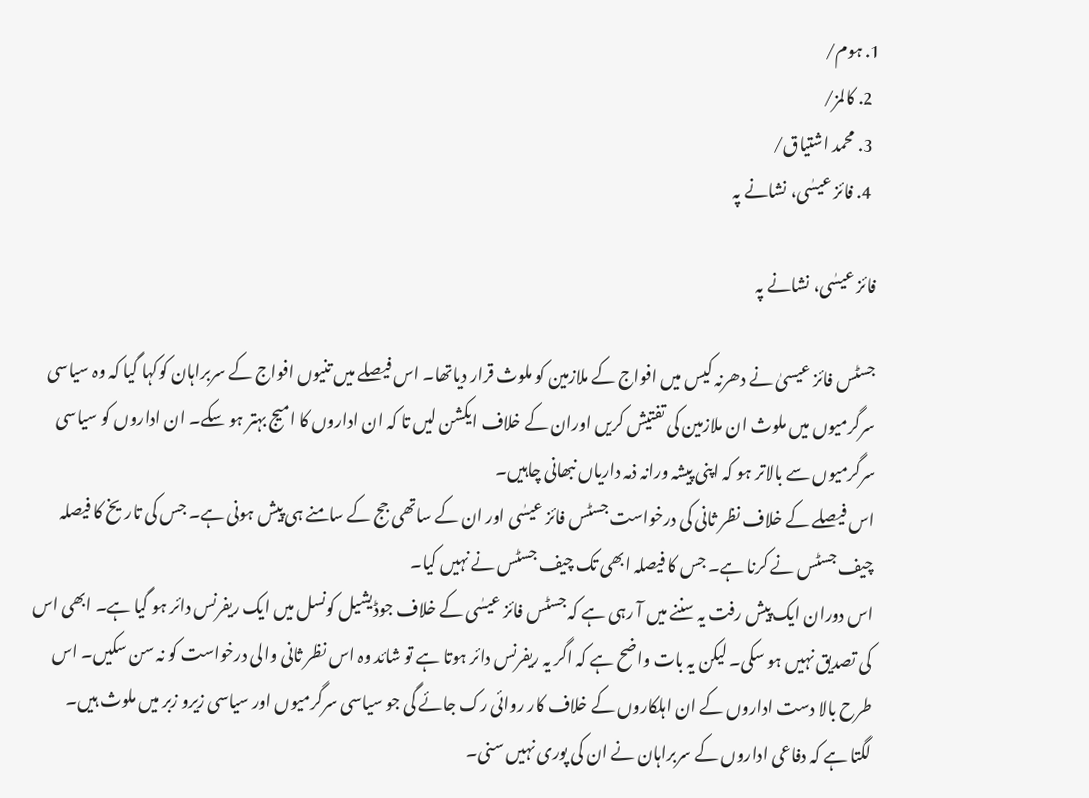1. ہوم/
  2. کالمز/
  3. محمد اشتیاق/
  4. فائز عیسٰی، نشانے پہ

فائز عیسٰی، نشانے پہ

جسٹس فائز عیسیٰ نے دھرنہ کیس میں افواج کے ملازمین کو ملوث قرار دیاتھا۔ اس فیصلے میں تنیوں افواج کے سربراہان کوکہا گیا کہ وہ سیاسی سرگرمیوں میں ملوث ان ملازمین کی تفتیش کریں اوران کے خلاف ایکشن لیں تا کہ ان اداروں کا امیج بہتر ہو سکے۔ ان اداروں کو سیاسی سرگرمیوں سے بالاتر ہو کہ اپنی پیشہ ورانہ ذمہ داریاں نبھانی چاہیں۔
اس فیصلے کے خلاف نظر ثانی کی درخواست جسٹس فائز عیسٰی اور ان کے ساتھی جج کے سامنے ہی پیش ہونی ہے۔ جس کی تاریخ کا فیصلہ چیف جسٹس نے کرنا ہے۔ جس کا فیصلہ ابھی تک چیف جسٹس نے نہیں کیا۔
اس دوران ایک پیش رفت یہ سننے میں آ رہی ہے کہ جسٹس فائز عیسٰی کے خلاف جوڈیشیل کونسل میں ایک ریفرنس دائر ہو گیا ہے۔ ابھی اس کی تصدیق نہیں ہو سکی۔ لیکن یہ بات واضح ہے کہ اگر یہ ریفرنس دائر ہوتا ہے تو شائد وہ اس نظر ثانی والی درخواست کو نہ سن سکیں۔ اس طرح بالا دست اداروں کے ان اہلکاروں کے خلاف کار روائی رک جائے گی جو سیاسی سرگرمیوں اور سیاسی زیرو زبر میں ملوث ہیں۔
لگتا ہے کہ دفاعی اداروں کے سربراہان نے ان کی پوری نہیں سنی۔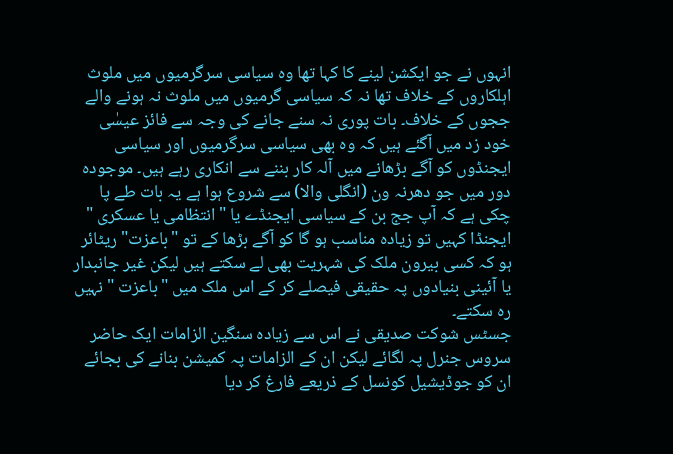انہوں نے جو ایکشن لینے کا کہا تھا وہ سیاسی سرگرمیوں میں ملوث اہلکاروں کے خلاف تھا نہ کہ سیاسی گرمیوں میں ملوث نہ ہونے والے ججوں کے خلاف۔ بات پوری نہ سنے جانے کی وجہ سے فائز عیسٰی خود زد میں آگئے ہیں کہ وہ بھی سیاسی سرگرمیوں اور سیاسی ایجنڈوں کو آگے بڑھانے میں آلہ کار بننے سے انکاری رہے ہیں۔ موجودہ دور میں جو دھرنہ ون (انگلی والا) سے شروع ہوا ہے یہ بات طے پا چکی ہے کہ آپ جج بن کے سیاسی ایجنڈے یا "انتظامی یا عسکری " ایجنڈا کہیں تو زیادہ مناسب ہو گا کو آگے بڑھا کے تو "باعزت" ریٹائر ہو کہ کسی بیرون ملک کی شہریت بھی لے سکتے ہیں لیکن غیر جانبدار یا آئینی بنیادوں پہ حقیقی فیصلے کر کے اس ملک میں "باعزت " نہیں رہ سکتے۔
جسٹس شوکت صدیقی نے اس سے زیادہ سنگین الزامات ایک حاضر سروس جنرل پہ لگائے لیکن ان کے الزامات پہ کمیشن بنانے کی بجائے ان کو جوڈیشیل کونسل کے ذریعے فارغ کر دیا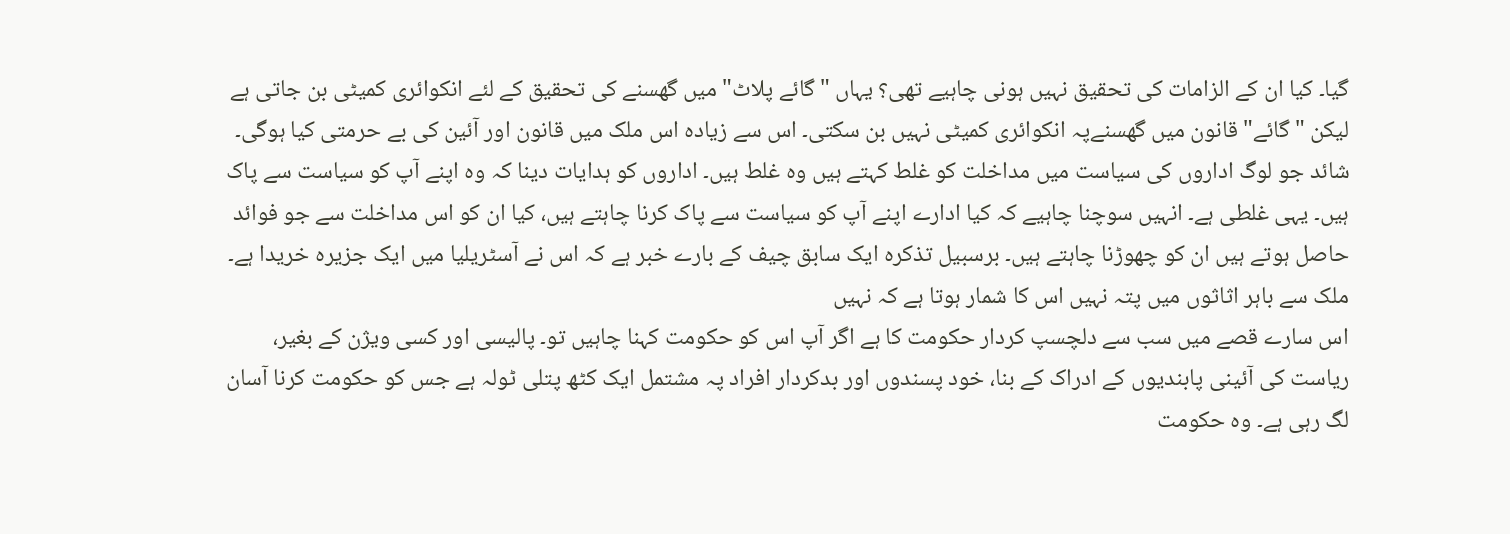گیا۔ کیا ان کے الزامات کی تحقیق نہیں ہونی چاہیے تھی؟ یہاں "گائے پلاٹ" میں گھسنے کی تحقیق کے لئے انکوائری کمیٹی بن جاتی ہے لیکن "گائے" قانون میں گھسنےپہ انکوائری کمیٹی نہیں بن سکتی۔ اس سے زیادہ اس ملک میں قانون اور آئین کی بے حرمتی کیا ہوگی۔
شائد جو لوگ اداروں کی سیاست میں مداخلت کو غلط کہتے ہیں وہ غلط ہیں۔ اداروں کو ہدایات دینا کہ وہ اپنے آپ کو سیاست سے پاک ہیں۔ یہی غلطی ہے۔ انہیں سوچنا چاہیے کہ کیا ادارے اپنے آپ کو سیاست سے پاک کرنا چاہتے ہیں، کیا ان کو اس مداخلت سے جو فوائد حاصل ہوتے ہیں ان کو چھوڑنا چاہتے ہیں۔ برسبیل تذکرہ ایک سابق چیف کے بارے خبر ہے کہ اس نے آسٹریلیا میں ایک جزیرہ خریدا ہے۔ ملک سے باہر اثاثوں میں پتہ نہیں اس کا شمار ہوتا ہے کہ نہیں
اس سارے قصے میں سب سے دلچسپ کردار حکومت کا ہے اگر آپ اس کو حکومت کہنا چاہیں تو۔ پالیسی اور کسی ویژن کے بغیر، ریاست کی آئینی پابندیوں کے ادراک کے بنا، خود پسندوں اور بدکردار افراد پہ مشتمل ایک کٹھ پتلی ٹولہ ہے جس کو حکومت کرنا آسان لگ رہی ہے۔ وہ حکومت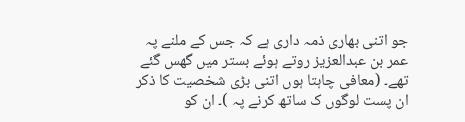جو اتنی بھاری ذمہ داری ہے کہ جس کے ملنے پہ عمر بن عبدالعزیز روتے ہوئے بستر میں گھس گئے تھے۔ (معافی چاہتا ہوں اتنی بڑی شخصیت کا ذکر ان پست لوگوں ک ساتھ کرنے پہ )۔ ان کو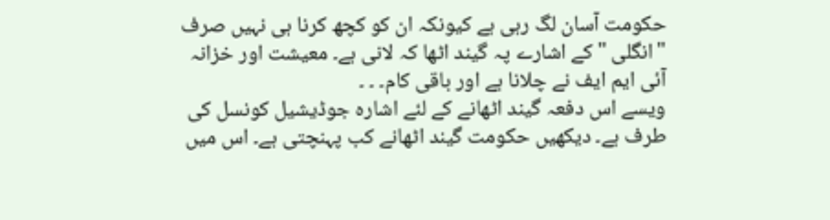حکومت آسان لگ رہی ہے کیونکہ ان کو کچھ کرنا ہی نہیں صرف "انگلی " کے اشارے پہ گیند اٹھا کہ لانی ہے۔ معیشت اور خزانہ آئی ایم ایف نے چلانا ہے اور باقی کام۔ ۔ ۔
ویسے اس دفعہ گیند اٹھانے کے لئے اشارہ جوڈیشیل کونسل کی طرف ہے۔ دیکھیں حکومت گیند اٹھانے کب پہنچتی ہے۔ اس میں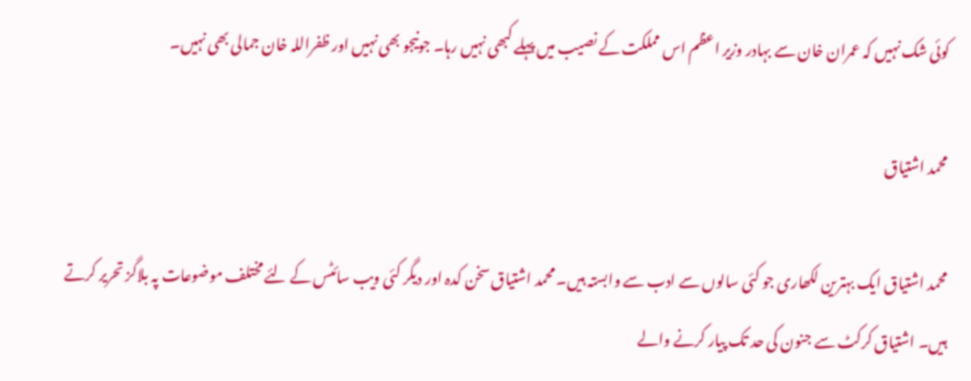کوئی شک نہیں کہ عمران خان سے بہادر وزیر اعظم اس مملکت کے نصیب میں پہلے کبھی نہیں رہا۔ جونیجو بھی نہیں اور ظفراللہ خان جمالی بھی نہیں۔

محمد اشتیاق

محمد اشتیاق ایک بہترین لکھاری جو کئی سالوں سے ادب سے وابستہ ہیں۔ محمد اشتیاق سخن کدہ اور دیگر کئی ویب سائٹس کے لئے مختلف موضوعات پہ بلاگز تحریر کرتے ہیں۔ اشتیاق کرکٹ سے جنون کی حد تک پیار کرنے والے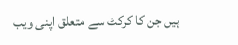ہیں جن کا کرکٹ سے متعلق اپنی ویب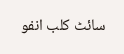سائٹ کلب انفو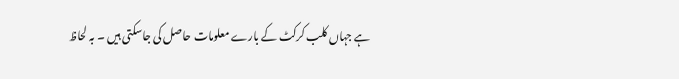ہے جہاں کلب کرکٹ کے بارے معلومات حاصل کی جاسکتی ہیں ۔ بہ لحاظ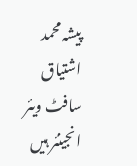پیشہ محمد اشتیاق سافٹ ویئر انجینئر ہیں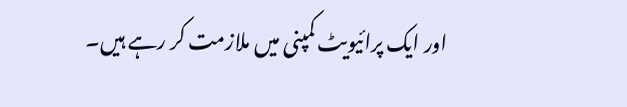اور ایک پرائیویٹ کمپنی میں ملازمت کر رہے ہیں۔